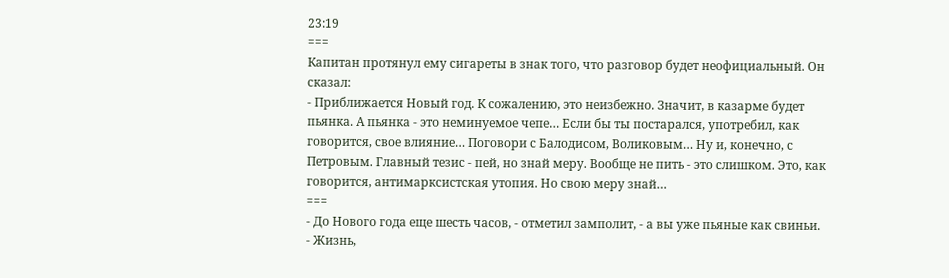23:19
===
Капитан протянул ему сигареты в знак того, что разговор будет неофициальный. Он сказал:
- Приближается Новый год. К сожалению, это неизбежно. Значит, в казарме будет пьянка. А пьянка - это неминуемое чепе… Если бы ты постарался, употребил, как говорится, свое влияние… Поговори с Балодисом, Воликовым… Ну и, конечно, с Петровым. Главный тезис - пей, но знай меру. Вообще не пить - это слишком. Это, как говорится, антимарксистская утопия. Но свою меру знай…
===
- До Нового года еще шесть часов, - отметил замполит, - а вы уже пьяные как свиньи.
- Жизнь,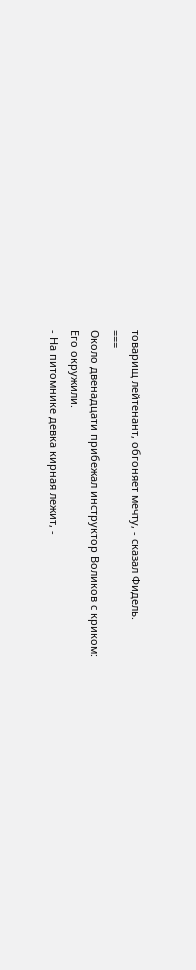товарищ лейтенант, обгоняет мечту, - сказал Фидель.
===
Около двенадцати прибежал инструктор Воликов с криком:
Его окружили.
- На питомнике девка кирная лежит, -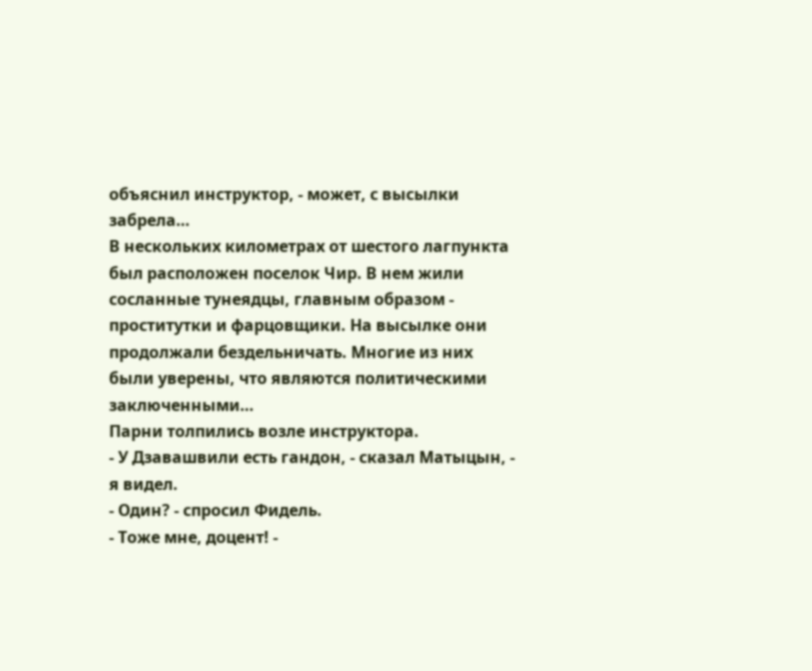объяснил инструктор, - может, с высылки забрела…
В нескольких километрах от шестого лагпункта был расположен поселок Чир. В нем жили сосланные тунеядцы, главным образом - проститутки и фарцовщики. На высылке они продолжали бездельничать. Многие из них были уверены, что являются политическими заключенными…
Парни толпились возле инструктора.
- У Дзавашвили есть гандон, - сказал Матыцын, - я видел.
- Один? - спросил Фидель.
- Тоже мне, доцент! -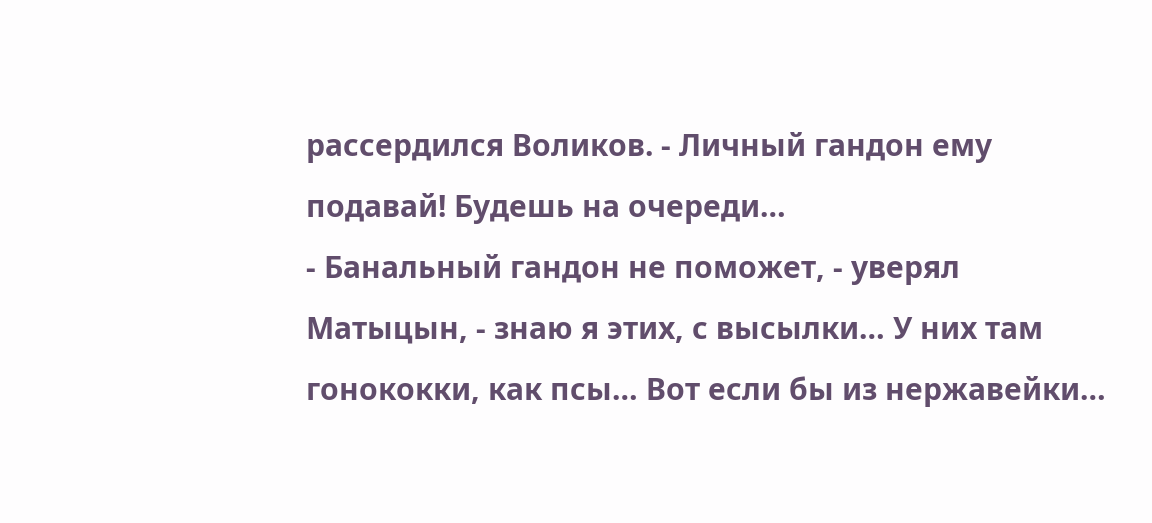рассердился Воликов. - Личный гандон ему подавай! Будешь на очереди…
- Банальный гандон не поможет, - уверял Матыцын, - знаю я этих, с высылки… У них там гонококки, как псы… Вот если бы из нержавейки…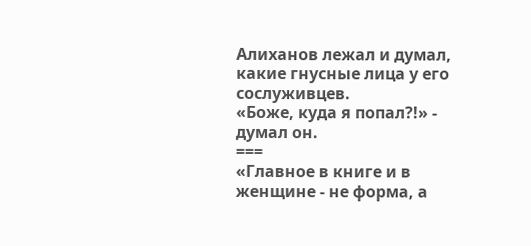Алиханов лежал и думал, какие гнусные лица у его сослуживцев.
«Боже, куда я попал?!» - думал он.
===
«Главное в книге и в женщине - не форма, а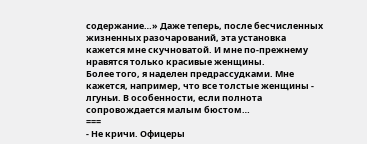содержание…» Даже теперь, после бесчисленных жизненных разочарований, эта установка кажется мне скучноватой. И мне по-прежнему нравятся только красивые женщины.
Более того, я наделен предрассудками. Мне кажется, например, что все толстые женщины - лгуньи. В особенности, если полнота сопровождается малым бюстом…
===
- Не кричи. Офицеры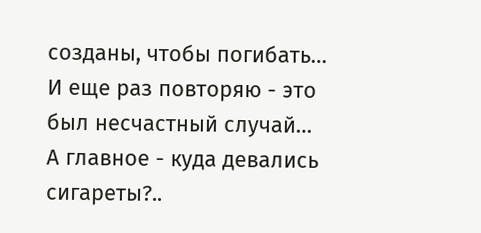созданы, чтобы погибать… И еще раз повторяю - это был несчастный случай… А главное - куда девались сигареты?..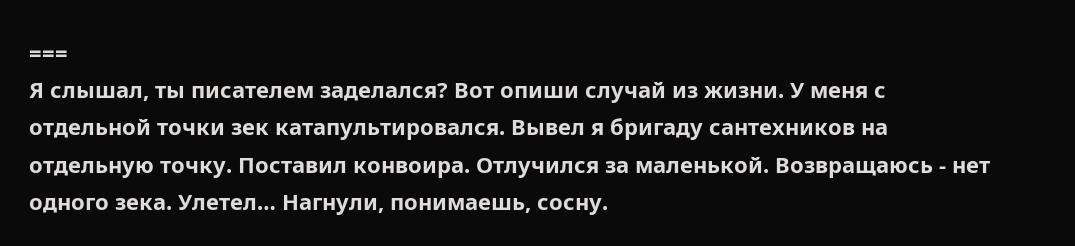===
Я слышал, ты писателем заделался? Вот опиши случай из жизни. У меня с отдельной точки зек катапультировался. Вывел я бригаду сантехников на отдельную точку. Поставил конвоира. Отлучился за маленькой. Возвращаюсь - нет одного зека. Улетел… Нагнули, понимаешь, сосну.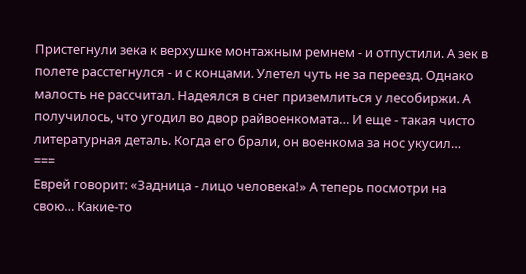Пристегнули зека к верхушке монтажным ремнем - и отпустили. А зек в полете расстегнулся - и с концами. Улетел чуть не за переезд. Однако малость не рассчитал. Надеялся в снег приземлиться у лесобиржи. А получилось, что угодил во двор райвоенкомата… И еще - такая чисто литературная деталь. Когда его брали, он военкома за нос укусил…
===
Еврей говорит: «Задница - лицо человека!» А теперь посмотри на свою… Какие-то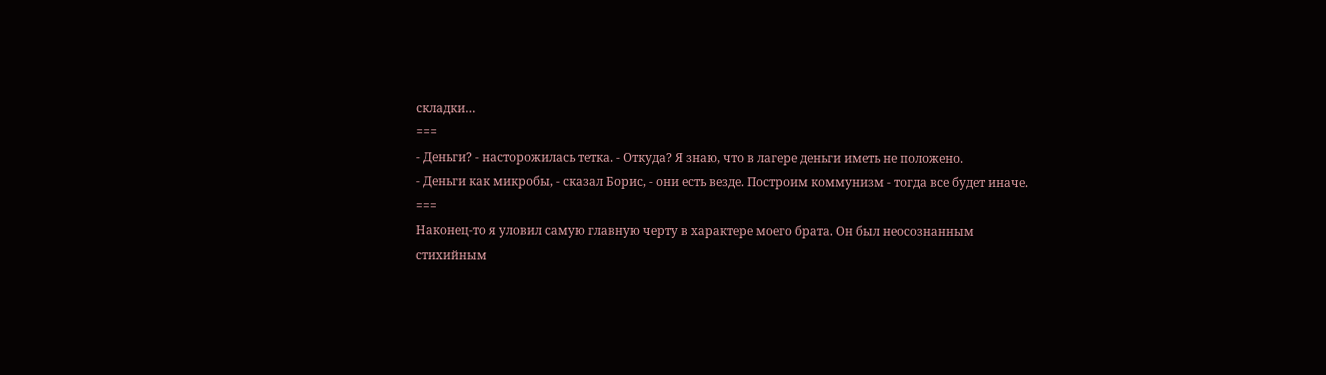складки…
===
- Деньги? - насторожилась тетка. - Откуда? Я знаю, что в лагере деньги иметь не положено.
- Деньги как микробы, - сказал Борис, - они есть везде. Построим коммунизм - тогда все будет иначе.
===
Наконец-то я уловил самую главную черту в характере моего брата. Он был неосознанным стихийным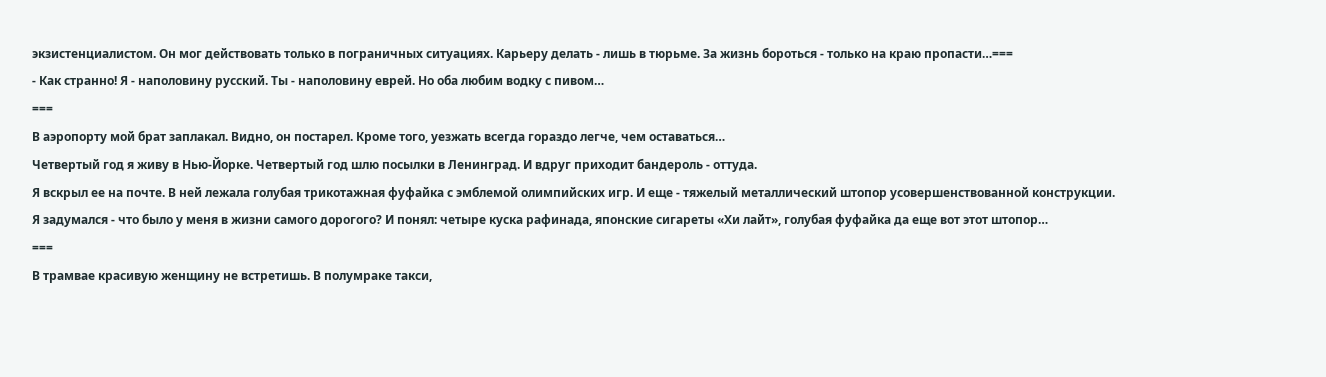экзистенциалистом. Он мог действовать только в пограничных ситуациях. Карьеру делать - лишь в тюрьме. За жизнь бороться - только на краю пропасти…===
- Как странно! Я - наполовину русский. Ты - наполовину еврей. Но оба любим водку с пивом…
===
В аэропорту мой брат заплакал. Видно, он постарел. Кроме того, уезжать всегда гораздо легче, чем оставаться…
Четвертый год я живу в Нью-Йорке. Четвертый год шлю посылки в Ленинград. И вдруг приходит бандероль - оттуда.
Я вскрыл ее на почте. В ней лежала голубая трикотажная фуфайка с эмблемой олимпийских игр. И еще - тяжелый металлический штопор усовершенствованной конструкции.
Я задумался - что было у меня в жизни самого дорогого? И понял: четыре куска рафинада, японские сигареты «Хи лайт», голубая фуфайка да еще вот этот штопор…
===
В трамвае красивую женщину не встретишь. В полумраке такси,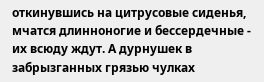откинувшись на цитрусовые сиденья, мчатся длинноногие и бессердечные - их всюду ждут. А дурнушек в забрызганных грязью чулках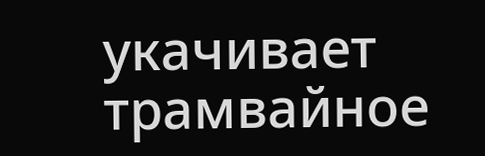укачивает трамвайное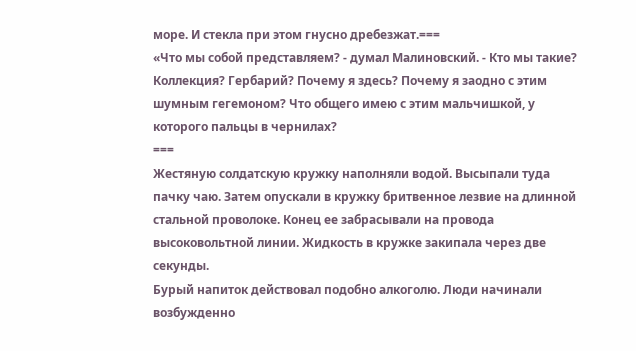море. И стекла при этом гнусно дребезжат.===
«Что мы собой представляем? - думал Малиновский. - Кто мы такие? Коллекция? Гербарий? Почему я здесь? Почему я заодно с этим шумным гегемоном? Что общего имею с этим мальчишкой, у которого пальцы в чернилах?
===
Жестяную солдатскую кружку наполняли водой. Высыпали туда пачку чаю. Затем опускали в кружку бритвенное лезвие на длинной стальной проволоке. Конец ее забрасывали на провода высоковольтной линии. Жидкость в кружке закипала через две секунды.
Бурый напиток действовал подобно алкоголю. Люди начинали возбужденно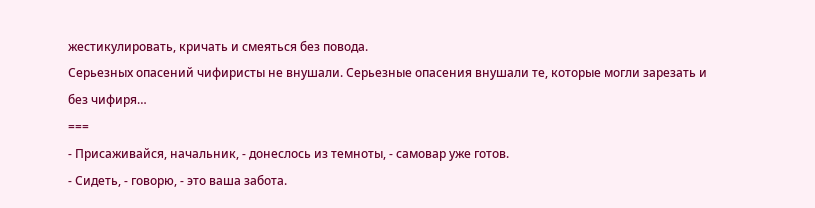жестикулировать, кричать и смеяться без повода.
Серьезных опасений чифиристы не внушали. Серьезные опасения внушали те, которые могли зарезать и без чифиря…
===
- Присаживайся, начальник, - донеслось из темноты, - самовар уже готов.
- Сидеть, - говорю, - это ваша забота.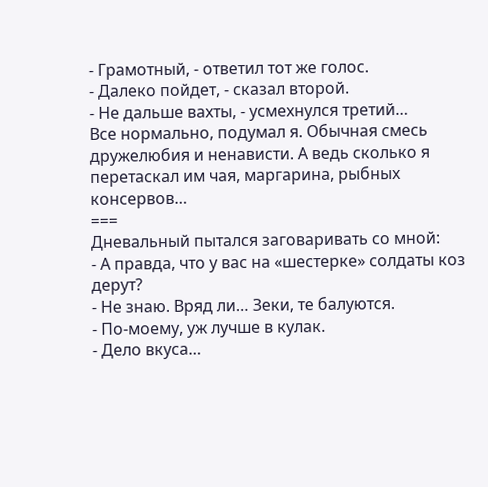- Грамотный, - ответил тот же голос.
- Далеко пойдет, - сказал второй.
- Не дальше вахты, - усмехнулся третий…
Все нормально, подумал я. Обычная смесь дружелюбия и ненависти. А ведь сколько я перетаскал им чая, маргарина, рыбных консервов…
===
Дневальный пытался заговаривать со мной:
- А правда, что у вас на «шестерке» солдаты коз дерут?
- Не знаю. Вряд ли… Зеки, те балуются.
- По-моему, уж лучше в кулак.
- Дело вкуса…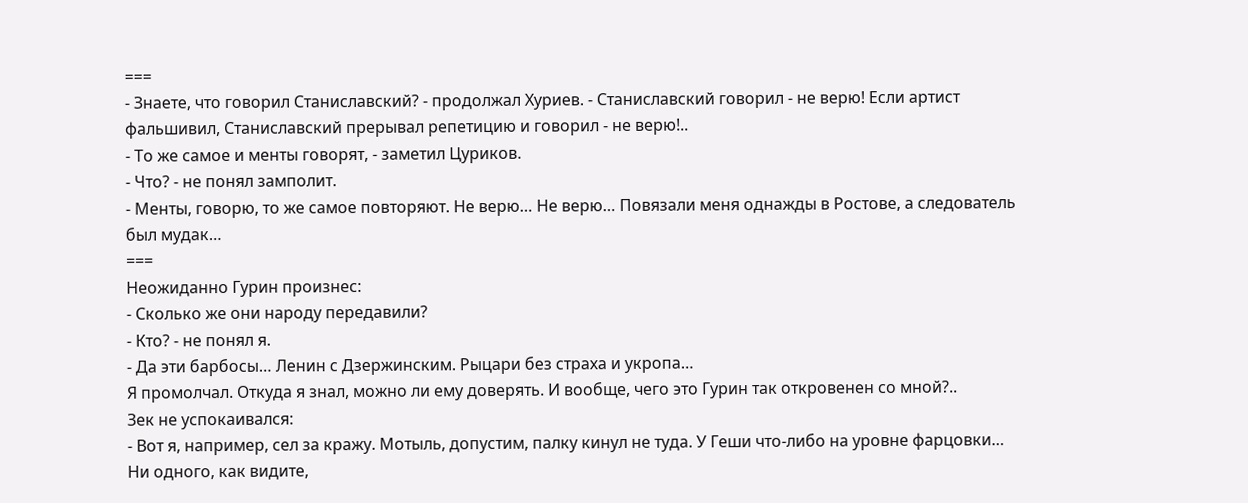===
- Знаете, что говорил Станиславский? - продолжал Хуриев. - Станиславский говорил - не верю! Если артист фальшивил, Станиславский прерывал репетицию и говорил - не верю!..
- То же самое и менты говорят, - заметил Цуриков.
- Что? - не понял замполит.
- Менты, говорю, то же самое повторяют. Не верю… Не верю… Повязали меня однажды в Ростове, а следователь был мудак…
===
Неожиданно Гурин произнес:
- Сколько же они народу передавили?
- Кто? - не понял я.
- Да эти барбосы… Ленин с Дзержинским. Рыцари без страха и укропа…
Я промолчал. Откуда я знал, можно ли ему доверять. И вообще, чего это Гурин так откровенен со мной?..
Зек не успокаивался:
- Вот я, например, сел за кражу. Мотыль, допустим, палку кинул не туда. У Геши что-либо на уровне фарцовки… Ни одного, как видите,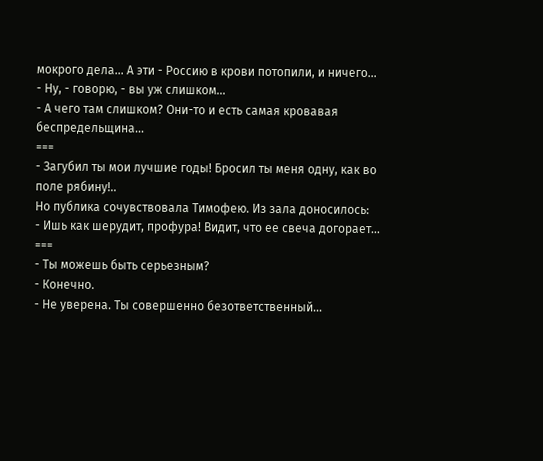мокрого дела… А эти - Россию в крови потопили, и ничего…
- Ну, - говорю, - вы уж слишком…
- А чего там слишком? Они-то и есть самая кровавая беспредельщина…
===
- Загубил ты мои лучшие годы! Бросил ты меня одну, как во поле рябину!..
Но публика сочувствовала Тимофею. Из зала доносилось:
- Ишь как шерудит, профура! Видит, что ее свеча догорает…
===
- Ты можешь быть серьезным?
- Конечно.
- Не уверена. Ты совершенно безответственный…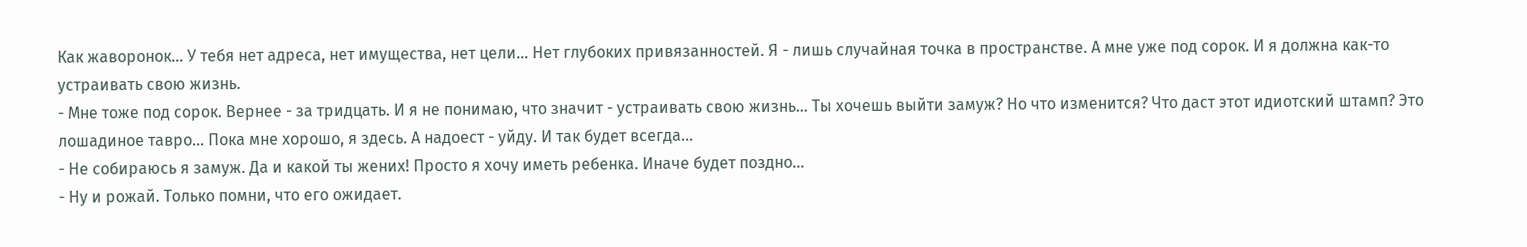Как жаворонок… У тебя нет адреса, нет имущества, нет цели… Нет глубоких привязанностей. Я - лишь случайная точка в пространстве. А мне уже под сорок. И я должна как-то устраивать свою жизнь.
- Мне тоже под сорок. Вернее - за тридцать. И я не понимаю, что значит - устраивать свою жизнь… Ты хочешь выйти замуж? Но что изменится? Что даст этот идиотский штамп? Это лошадиное тавро… Пока мне хорошо, я здесь. А надоест - уйду. И так будет всегда…
- Не собираюсь я замуж. Да и какой ты жених! Просто я хочу иметь ребенка. Иначе будет поздно…
- Ну и рожай. Только помни, что его ожидает.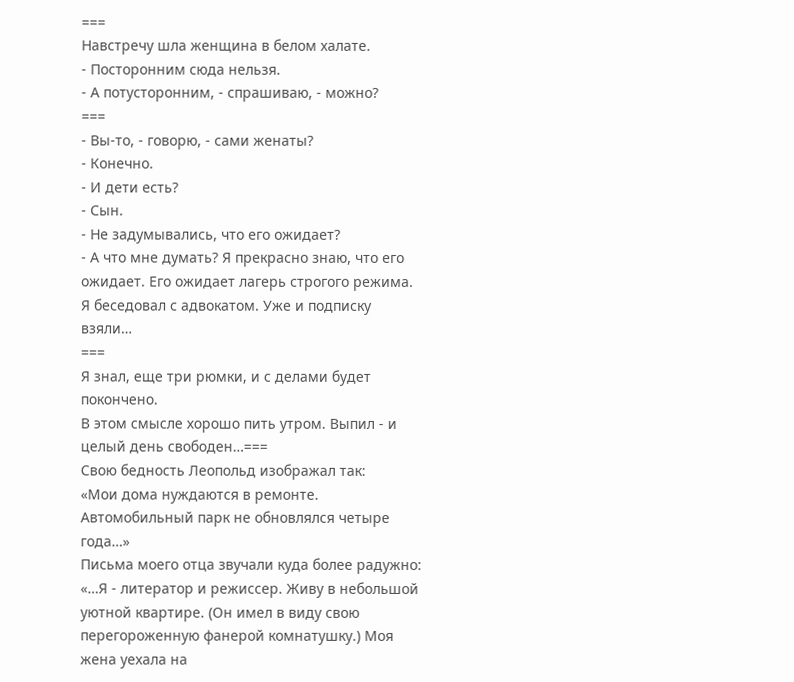===
Навстречу шла женщина в белом халате.
- Посторонним сюда нельзя.
- А потусторонним, - спрашиваю, - можно?
===
- Вы-то, - говорю, - сами женаты?
- Конечно.
- И дети есть?
- Сын.
- Не задумывались, что его ожидает?
- А что мне думать? Я прекрасно знаю, что его ожидает. Его ожидает лагерь строгого режима. Я беседовал с адвокатом. Уже и подписку взяли…
===
Я знал, еще три рюмки, и с делами будет покончено.
В этом смысле хорошо пить утром. Выпил - и целый день свободен…===
Свою бедность Леопольд изображал так:
«Мои дома нуждаются в ремонте. Автомобильный парк не обновлялся четыре года…»
Письма моего отца звучали куда более радужно: «…Я - литератор и режиссер. Живу в небольшой уютной квартире. (Он имел в виду свою перегороженную фанерой комнатушку.) Моя жена уехала на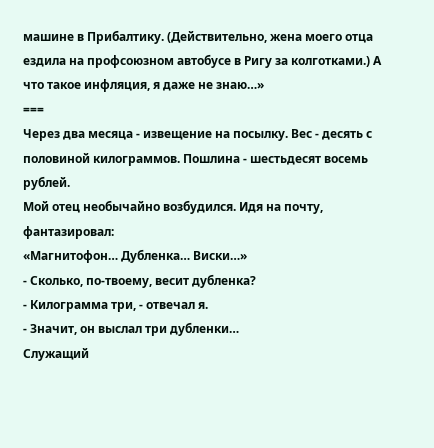машине в Прибалтику. (Действительно, жена моего отца ездила на профсоюзном автобусе в Ригу за колготками.) А что такое инфляция, я даже не знаю…»
===
Через два месяца - извещение на посылку. Вес - десять с половиной килограммов. Пошлина - шестьдесят восемь рублей.
Мой отец необычайно возбудился. Идя на почту, фантазировал:
«Магнитофон… Дубленка… Виски…»
- Сколько, по-твоему, весит дубленка?
- Килограмма три, - отвечал я.
- Значит, он выслал три дубленки…
Служащий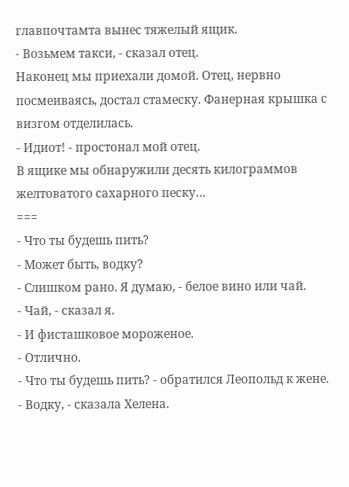главпочтамта вынес тяжелый ящик.
- Возьмем такси, - сказал отец.
Наконец мы приехали домой. Отец, нервно посмеиваясь, достал стамеску. Фанерная крышка с визгом отделилась.
- Идиот! - простонал мой отец.
В ящике мы обнаружили десять килограммов желтоватого сахарного песку…
===
- Что ты будешь пить?
- Может быть, водку?
- Слишком рано. Я думаю, - белое вино или чай.
- Чай, - сказал я.
- И фисташковое мороженое.
- Отлично.
- Что ты будешь пить? - обратился Леопольд к жене.
- Водку, - сказала Хелена.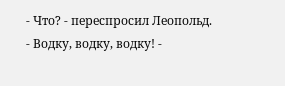- Что? - переспросил Леопольд.
- Водку, водку, водку! -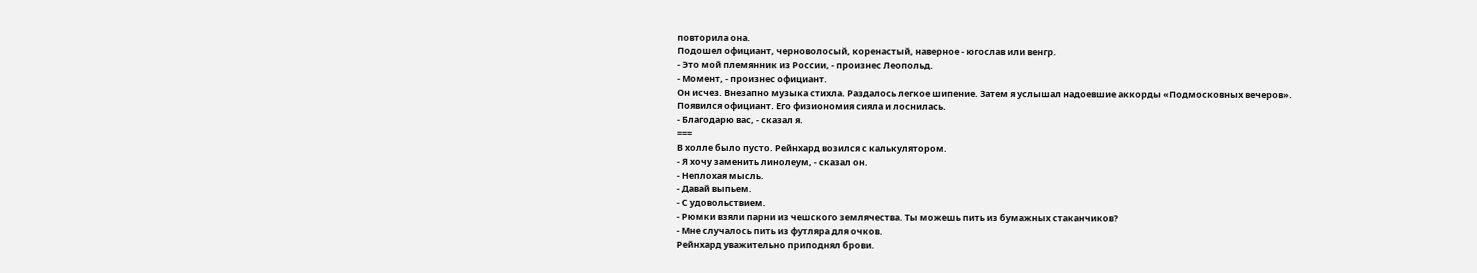повторила она.
Подошел официант, черноволосый, коренастый, наверное - югослав или венгр.
- Это мой племянник из России, - произнес Леопольд.
- Момент, - произнес официант.
Он исчез. Внезапно музыка стихла. Раздалось легкое шипение. Затем я услышал надоевшие аккорды «Подмосковных вечеров».
Появился официант. Его физиономия сияла и лоснилась.
- Благодарю вас, - сказал я.
===
В холле было пусто. Рейнхард возился с калькулятором.
- Я хочу заменить линолеум, - сказал он.
- Неплохая мысль.
- Давай выпьем.
- С удовольствием.
- Рюмки взяли парни из чешского землячества. Ты можешь пить из бумажных стаканчиков?
- Мне случалось пить из футляра для очков.
Рейнхард уважительно приподнял брови.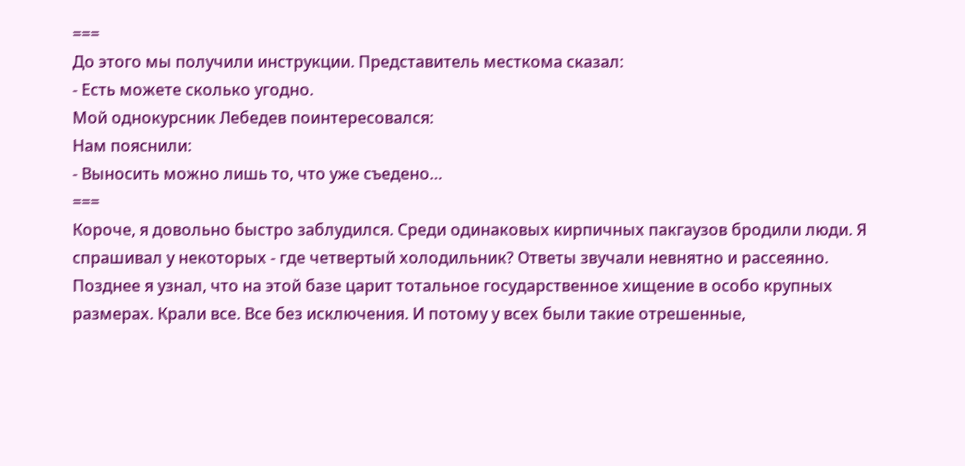===
До этого мы получили инструкции. Представитель месткома сказал:
- Есть можете сколько угодно.
Мой однокурсник Лебедев поинтересовался:
Нам пояснили:
- Выносить можно лишь то, что уже съедено…
===
Короче, я довольно быстро заблудился. Среди одинаковых кирпичных пакгаузов бродили люди. Я спрашивал у некоторых - где четвертый холодильник? Ответы звучали невнятно и рассеянно. Позднее я узнал, что на этой базе царит тотальное государственное хищение в особо крупных размерах. Крали все. Все без исключения. И потому у всех были такие отрешенные,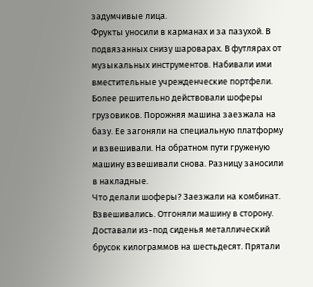задумчивые лица.
Фрукты уносили в карманах и за пазухой. В подвязанных снизу шароварах. В футлярах от музыкальных инструментов. Набивали ими вместительные учрежденческие портфели.
Более решительно действовали шоферы грузовиков. Порожняя машина заезжала на базу. Ее загоняли на специальную платформу и взвешивали. На обратном пути груженую машину взвешивали снова. Разницу заносили в накладные.
Что делали шоферы? Заезжали на комбинат. Взвешивались. Отгоняли машину в сторону. Доставали из-под сиденья металлический брусок килограммов на шестьдесят. Прятали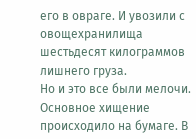его в овраге. И увозили с овощехранилища шестьдесят килограммов лишнего груза.
Но и это все были мелочи. Основное хищение происходило на бумаге. В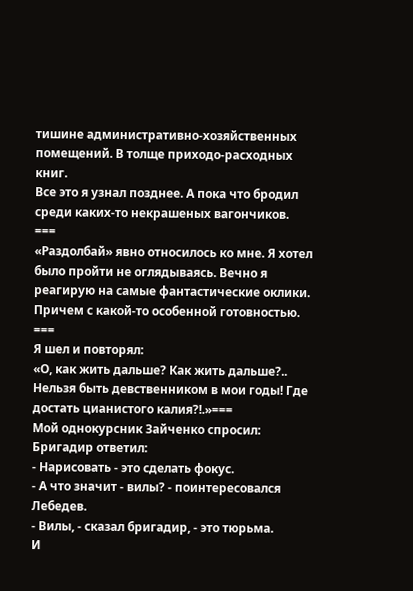тишине административно-хозяйственных помещений. В толще приходо-расходных книг.
Все это я узнал позднее. А пока что бродил среди каких-то некрашеных вагончиков.
===
«Раздолбай» явно относилось ко мне. Я хотел было пройти не оглядываясь. Вечно я реагирую на самые фантастические оклики. Причем с какой-то особенной готовностью.
===
Я шел и повторял:
«О, как жить дальше? Как жить дальше?.. Нельзя быть девственником в мои годы! Где достать цианистого калия?!.»===
Мой однокурсник Зайченко спросил:
Бригадир ответил:
- Нарисовать - это сделать фокус.
- А что значит - вилы? - поинтересовался Лебедев.
- Вилы, - сказал бригадир, - это тюрьма.
И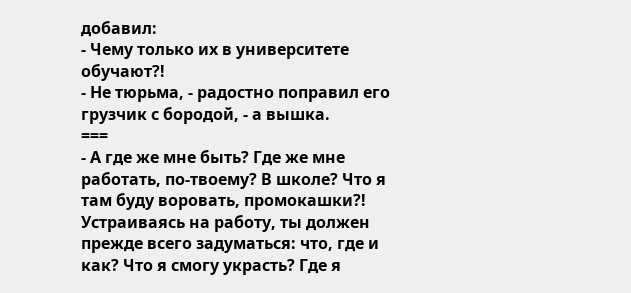добавил:
- Чему только их в университете обучают?!
- Не тюрьма, - радостно поправил его грузчик с бородой, - а вышка.
===
- А где же мне быть? Где же мне работать, по-твоему? В школе? Что я там буду воровать, промокашки?! Устраиваясь на работу, ты должен прежде всего задуматься: что, где и как? Что я смогу украсть? Где я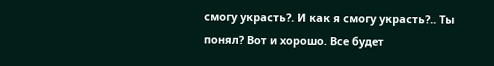смогу украсть?. И как я смогу украсть?.. Ты понял? Вот и хорошо. Все будет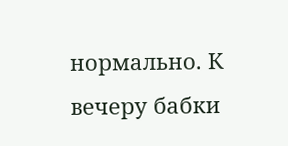нормально. К вечеру бабки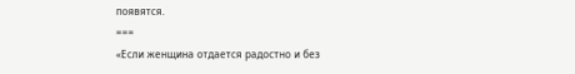появятся.
===
«Если женщина отдается радостно и без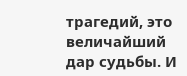трагедий, это величайший дар судьбы. И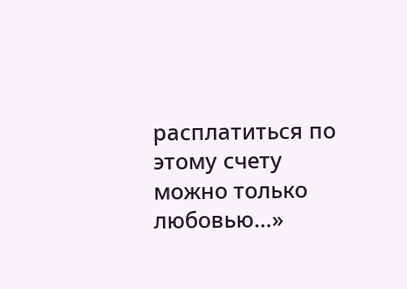расплатиться по этому счету можно только любовью…»